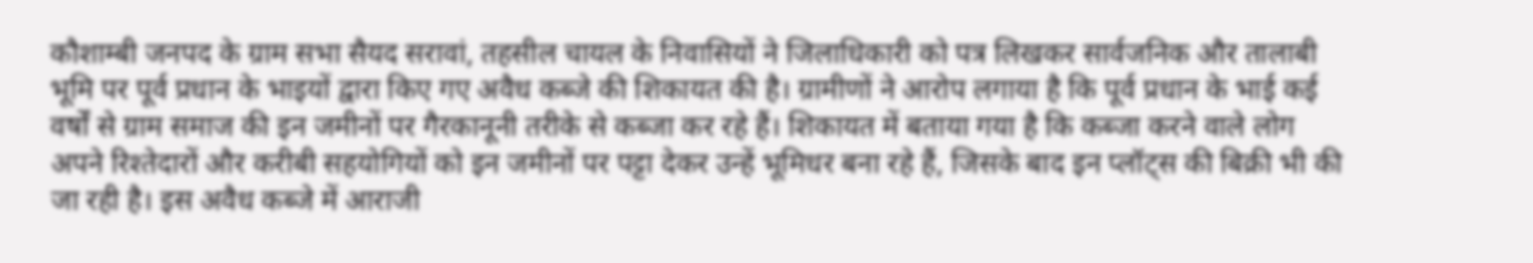कौशाम्बी जनपद के ग्राम सभा सैयद सरावां, तहसील चायल के निवासियों ने जिलाधिकारी को पत्र लिखकर सार्वजनिक और तालाबी भूमि पर पूर्व प्रधान के भाइयों द्वारा किए गए अवैध कब्जे की शिकायत की है। ग्रामीणों ने आरोप लगाया है कि पूर्व प्रधान के भाई कई वर्षों से ग्राम समाज की इन जमीनों पर गैरकानूनी तरीके से कब्जा कर रहे हैं। शिकायत में बताया गया है कि कब्जा करने वाले लोग अपने रिश्तेदारों और करीबी सहयोगियों को इन जमीनों पर पट्टा देकर उन्हें भूमिधर बना रहे हैं, जिसके बाद इन प्लॉट्स की बिक्री भी की जा रही है। इस अवैध कब्जे में आराजी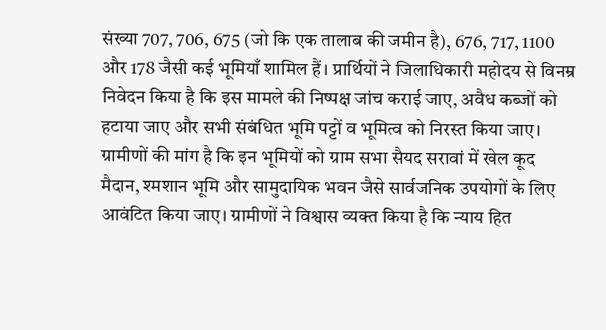संख्या 707, 706, 675 (जो कि एक तालाब की जमीन है), 676, 717, 1100 और 178 जैसी कई भूमियाँ शामिल हैं। प्रार्थियों ने जिलाधिकारी महोदय से विनम्र निवेदन किया है कि इस मामले की निष्पक्ष जांच कराई जाए, अवैध कब्जों को हटाया जाए और सभी संबंधित भूमि पट्टों व भूमित्व को निरस्त किया जाए। ग्रामीणों की मांग है कि इन भूमियों को ग्राम सभा सैयद सरावां में खेल कूद मैदान, श्मशान भूमि और सामुदायिक भवन जैसे सार्वजनिक उपयोगों के लिए आवंटित किया जाए। ग्रामीणों ने विश्वास व्यक्त किया है कि न्याय हित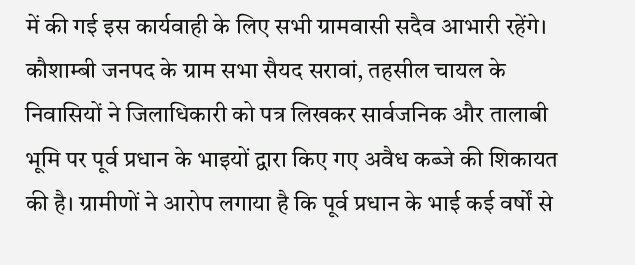में की गई इस कार्यवाही के लिए सभी ग्रामवासी सदैव आभारी रहेंगे।
कौशाम्बी जनपद के ग्राम सभा सैयद सरावां, तहसील चायल के निवासियों ने जिलाधिकारी को पत्र लिखकर सार्वजनिक और तालाबी भूमि पर पूर्व प्रधान के भाइयों द्वारा किए गए अवैध कब्जे की शिकायत की है। ग्रामीणों ने आरोप लगाया है कि पूर्व प्रधान के भाई कई वर्षों से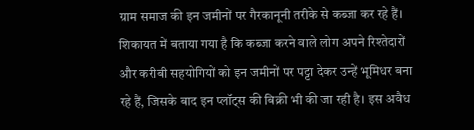ग्राम समाज की इन जमीनों पर गैरकानूनी तरीके से कब्जा कर रहे हैं। शिकायत में बताया गया है कि कब्जा करने वाले लोग अपने रिश्तेदारों और करीबी सहयोगियों को इन जमीनों पर पट्टा देकर उन्हें भूमिधर बना रहे हैं, जिसके बाद इन प्लॉट्स की बिक्री भी की जा रही है। इस अवैध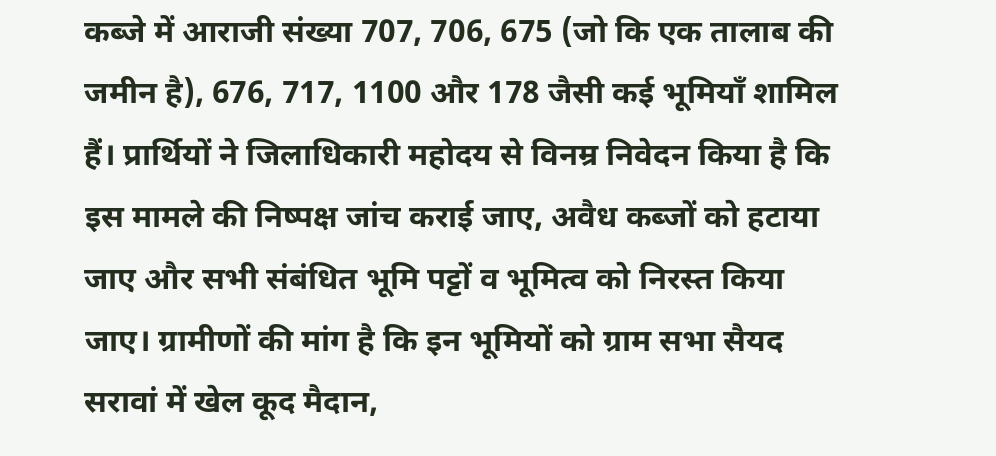कब्जे में आराजी संख्या 707, 706, 675 (जो कि एक तालाब की जमीन है), 676, 717, 1100 और 178 जैसी कई भूमियाँ शामिल हैं। प्रार्थियों ने जिलाधिकारी महोदय से विनम्र निवेदन किया है कि इस मामले की निष्पक्ष जांच कराई जाए, अवैध कब्जों को हटाया जाए और सभी संबंधित भूमि पट्टों व भूमित्व को निरस्त किया जाए। ग्रामीणों की मांग है कि इन भूमियों को ग्राम सभा सैयद सरावां में खेल कूद मैदान,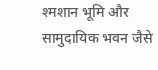श्मशान भूमि और सामुदायिक भवन जैसे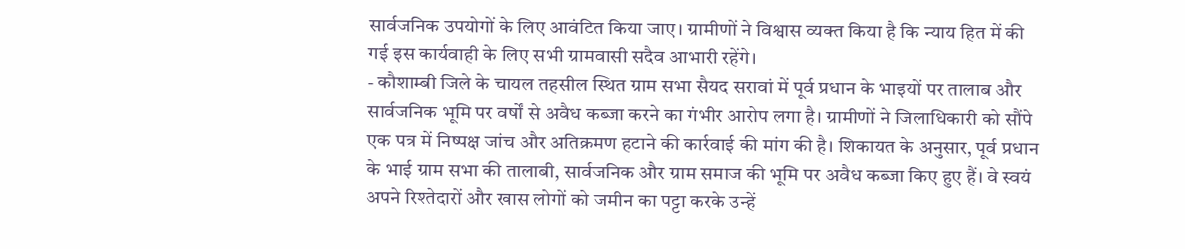सार्वजनिक उपयोगों के लिए आवंटित किया जाए। ग्रामीणों ने विश्वास व्यक्त किया है कि न्याय हित में की गई इस कार्यवाही के लिए सभी ग्रामवासी सदैव आभारी रहेंगे।
- कौशाम्बी जिले के चायल तहसील स्थित ग्राम सभा सैयद सरावां में पूर्व प्रधान के भाइयों पर तालाब और सार्वजनिक भूमि पर वर्षों से अवैध कब्जा करने का गंभीर आरोप लगा है। ग्रामीणों ने जिलाधिकारी को सौंपे एक पत्र में निष्पक्ष जांच और अतिक्रमण हटाने की कार्रवाई की मांग की है। शिकायत के अनुसार, पूर्व प्रधान के भाई ग्राम सभा की तालाबी, सार्वजनिक और ग्राम समाज की भूमि पर अवैध कब्जा किए हुए हैं। वे स्वयं अपने रिश्तेदारों और खास लोगों को जमीन का पट्टा करके उन्हें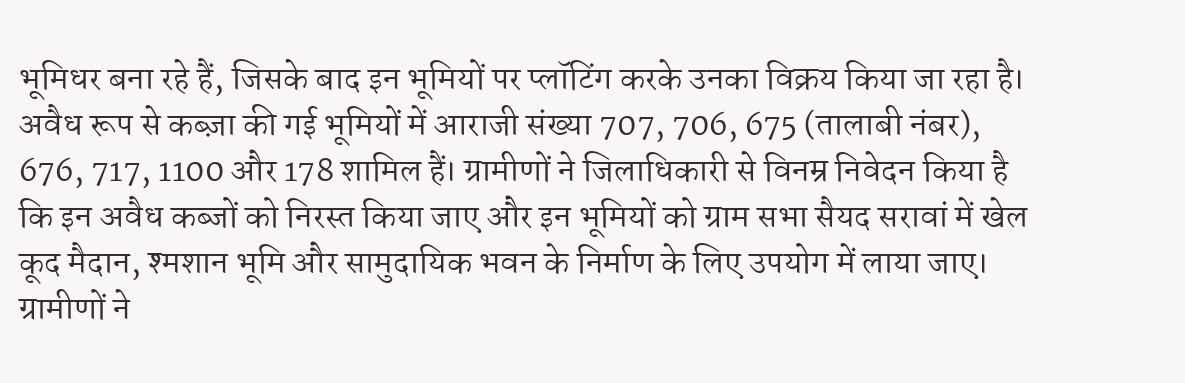भूमिधर बना रहे हैं, जिसके बाद इन भूमियों पर प्लॉटिंग करके उनका विक्रय किया जा रहा है। अवैध रूप से कब्ज़ा की गई भूमियों में आराजी संख्या 707, 706, 675 (तालाबी नंबर), 676, 717, 1100 और 178 शामिल हैं। ग्रामीणों ने जिलाधिकारी से विनम्र निवेदन किया है कि इन अवैध कब्जों को निरस्त किया जाए और इन भूमियों को ग्राम सभा सैयद सरावां में खेल कूद मैदान, श्मशान भूमि और सामुदायिक भवन के निर्माण के लिए उपयोग में लाया जाए। ग्रामीणों ने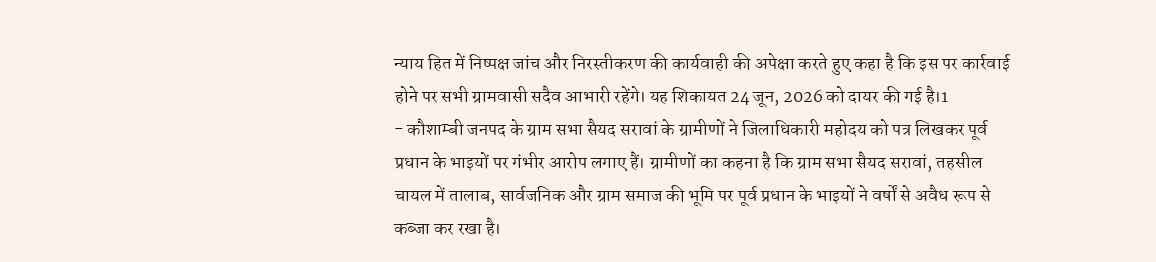न्याय हित में निष्पक्ष जांच और निरस्तीकरण की कार्यवाही की अपेक्षा करते हुए कहा है कि इस पर कार्रवाई होने पर सभी ग्रामवासी सदैव आभारी रहेंगे। यह शिकायत 24 जून, 2026 को दायर की गई है।1
- कौशाम्बी जनपद के ग्राम सभा सैयद सरावां के ग्रामीणों ने जिलाधिकारी महोदय को पत्र लिखकर पूर्व प्रधान के भाइयों पर गंभीर आरोप लगाए हैं। ग्रामीणों का कहना है कि ग्राम सभा सैयद सरावां, तहसील चायल में तालाब, सार्वजनिक और ग्राम समाज की भूमि पर पूर्व प्रधान के भाइयों ने वर्षों से अवैध रूप से कब्जा कर रखा है।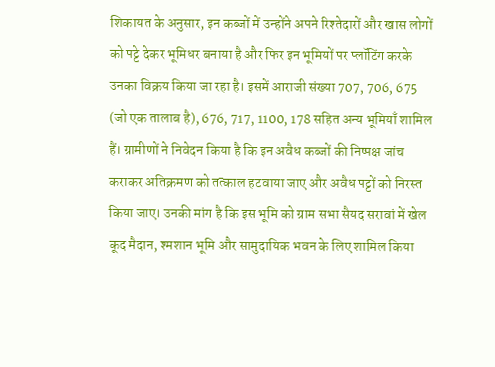शिकायत के अनुसार, इन कब्जों में उन्होंने अपने रिश्तेदारों और खास लोगों को पट्टे देकर भूमिधर बनाया है और फिर इन भूमियों पर प्लॉटिंग करके उनका विक्रय किया जा रहा है। इसमें आराजी संख्या 707, 706, 675 (जो एक तालाब है), 676, 717, 1100, 178 सहित अन्य भूमियाँ शामिल हैं। ग्रामीणों ने निवेदन किया है कि इन अवैध कब्जों की निष्पक्ष जांच कराकर अतिक्रमण को तत्काल हटवाया जाए और अवैध पट्टों को निरस्त किया जाए। उनकी मांग है कि इस भूमि को ग्राम सभा सैयद सरावां में खेल कूद मैदान, श्मशान भूमि और सामुदायिक भवन के लिए शामिल किया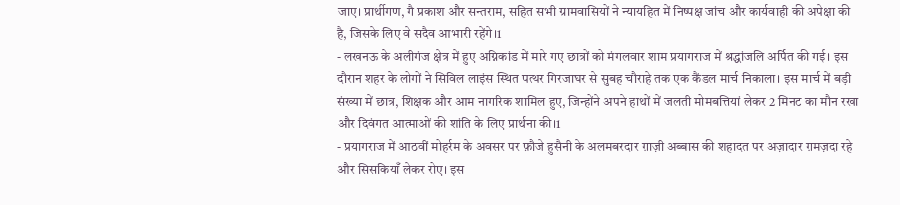जाए। प्रार्थीगण, गै प्रकाश और सन्तराम, सहित सभी ग्रामवासियों ने न्यायहित में निष्पक्ष जांच और कार्यवाही की अपेक्षा की है, जिसके लिए वे सदैव आभारी रहेंगे।1
- लखनऊ के अलीगंज क्षेत्र में हुए अग्निकांड में मारे गए छात्रों को मंगलवार शाम प्रयागराज में श्रद्धांजलि अर्पित की गई। इस दौरान शहर के लोगों ने सिविल लाइंस स्थित पत्थर गिरजाघर से सुबह चौराहे तक एक कैंडल मार्च निकाला। इस मार्च में बड़ी संख्या में छात्र, शिक्षक और आम नागरिक शामिल हुए, जिन्होंने अपने हाथों में जलती मोमबत्तियां लेकर 2 मिनट का मौन रखा और दिवंगत आत्माओं की शांति के लिए प्रार्थना की।1
- प्रयागराज में आठवीं मोहर्रम के अवसर पर फ़ौजे हुसैनी के अलमबरदार ग़ाज़ी अब्बास की शहादत पर अज़ादार ग़मज़दा रहे और सिसकियाँ लेकर रोए। इस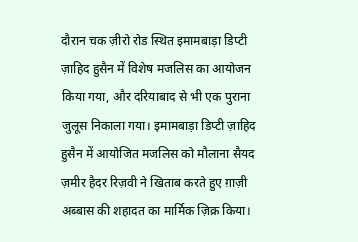दौरान चक ज़ीरो रोड स्थित इमामबाड़ा डिप्टी ज़ाहिद हुसैन में विशेष मजलिस का आयोजन किया गया, और दरियाबाद से भी एक पुराना जुलूस निकाला गया। इमामबाड़ा डिप्टी ज़ाहिद हुसैन में आयोजित मजलिस को मौलाना सैयद ज़मीर हैदर रिज़वी ने खिताब करते हुए ग़ाज़ी अब्बास की शहादत का मार्मिक ज़िक्र किया।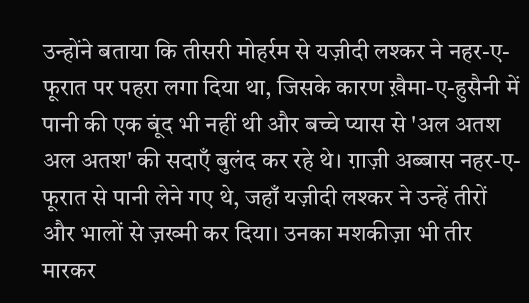उन्होंने बताया कि तीसरी मोहर्रम से यज़ीदी लश्कर ने नहर-ए-फूरात पर पहरा लगा दिया था, जिसके कारण ख़ैमा-ए-हुसैनी में पानी की एक बूंद भी नहीं थी और बच्चे प्यास से 'अल अतश अल अतश' की सदाएँ बुलंद कर रहे थे। ग़ाज़ी अब्बास नहर-ए-फूरात से पानी लेने गए थे, जहाँ यज़ीदी लश्कर ने उन्हें तीरों और भालों से ज़ख्मी कर दिया। उनका मशकीज़ा भी तीर मारकर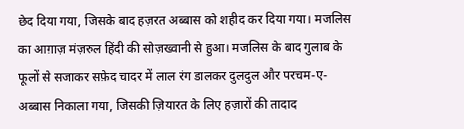छेद दिया गया, जिसके बाद हज़रत अब्बास को शहीद कर दिया गया। मजलिस का आग़ाज़ मंज़रुल हिंदी की सोज़ख्वानी से हुआ। मजलिस के बाद गुलाब के फूलों से सजाकर सफ़ेद चादर में लाल रंग डालकर दुलदुल और परचम-ए-अब्बास निकाला गया, जिसकी ज़ियारत के लिए हज़ारों की तादाद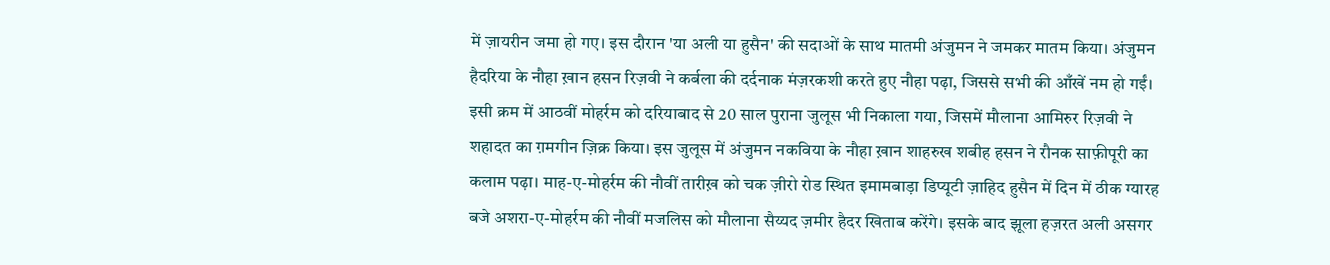में ज़ायरीन जमा हो गए। इस दौरान 'या अली या हुसैन' की सदाओं के साथ मातमी अंजुमन ने जमकर मातम किया। अंजुमन हैदरिया के नौहा ख़ान हसन रिज़वी ने कर्बला की दर्दनाक मंज़रकशी करते हुए नौहा पढ़ा, जिससे सभी की आँखें नम हो गईं। इसी क्रम में आठवीं मोहर्रम को दरियाबाद से 20 साल पुराना जुलूस भी निकाला गया, जिसमें मौलाना आमिरुर रिज़वी ने शहादत का ग़मगीन ज़िक्र किया। इस जुलूस में अंजुमन नकविया के नौहा ख़ान शाहरुख शबीह हसन ने रौनक साफ़ीपूरी का कलाम पढ़ा। माह-ए-मोहर्रम की नौवीं तारीख़ को चक ज़ीरो रोड स्थित इमामबाड़ा डिप्यूटी ज़ाहिद हुसैन में दिन में ठीक ग्यारह बजे अशरा-ए-मोहर्रम की नौवीं मजलिस को मौलाना सैय्यद ज़मीर हैदर खिताब करेंगे। इसके बाद झूला हज़रत अली असगर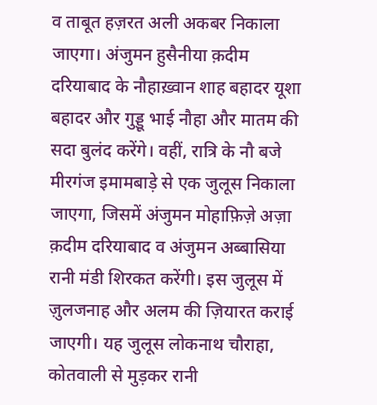व ताबूत हज़रत अली अकबर निकाला जाएगा। अंजुमन हुसैनीया क़दीम दरियाबाद के नौहाख़्वान शाह बहादर यूशा बहादर और गुड्डू भाई नौहा और मातम की सदा बुलंद करेंगे। वहीं, रात्रि के नौ बजे मीरगंज इमामबाड़े से एक जुलूस निकाला जाएगा, जिसमें अंजुमन मोहाफ़िज़े अज़ा क़दीम दरियाबाद व अंजुमन अब्बासिया रानी मंडी शिरकत करेंगी। इस जुलूस में ज़ुलजनाह और अलम की ज़ियारत कराई जाएगी। यह जुलूस लोकनाथ चौराहा, कोतवाली से मुड़कर रानी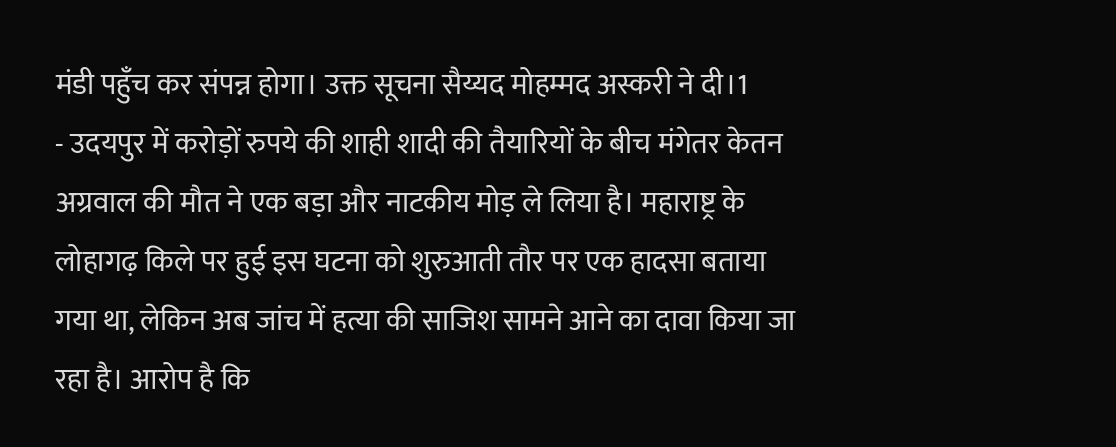मंडी पहुँच कर संपन्न होगा। उक्त सूचना सैय्यद मोहम्मद अस्करी ने दी।1
- उदयपुर में करोड़ों रुपये की शाही शादी की तैयारियों के बीच मंगेतर केतन अग्रवाल की मौत ने एक बड़ा और नाटकीय मोड़ ले लिया है। महाराष्ट्र के लोहागढ़ किले पर हुई इस घटना को शुरुआती तौर पर एक हादसा बताया गया था, लेकिन अब जांच में हत्या की साजिश सामने आने का दावा किया जा रहा है। आरोप है कि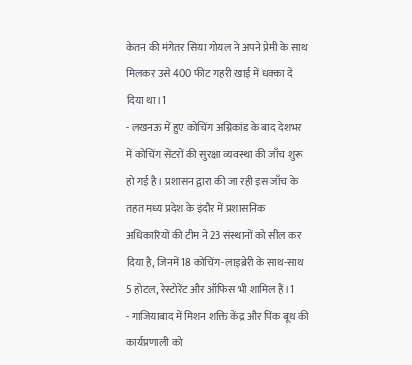केतन की मंगेतर सिया गोयल ने अपने प्रेमी के साथ मिलकर उसे 400 फीट गहरी खाई में धक्का दे दिया था।1
- लखनऊ में हुए कोचिंग अग्निकांड के बाद देशभर में कोचिंग सेंटरों की सुरक्षा व्यवस्था की जाँच शुरू हो गई है। प्रशासन द्वारा की जा रही इस जाँच के तहत मध्य प्रदेश के इंदौर में प्रशासनिक अधिकारियों की टीम ने 23 संस्थानों को सील कर दिया है, जिनमें 18 कोचिंग-लाइब्रेरी के साथ-साथ 5 होटल, रेस्टोरेंट और ऑफिस भी शामिल हैं।1
- गाजियाबाद में मिशन शक्ति केंद्र और पिंक बूथ की कार्यप्रणाली को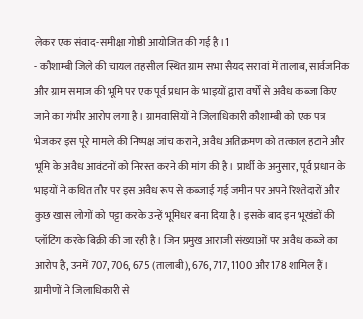लेकर एक संवाद-समीक्षा गोष्ठी आयोजित की गई है।1
- कौशाम्बी जिले की चायल तहसील स्थित ग्राम सभा सैयद सरावां में तालाब, सार्वजनिक और ग्राम समाज की भूमि पर एक पूर्व प्रधान के भाइयों द्वारा वर्षों से अवैध कब्जा किए जाने का गंभीर आरोप लगा है। ग्रामवासियों ने जिलाधिकारी कौशाम्बी को एक पत्र भेजकर इस पूरे मामले की निष्पक्ष जांच कराने, अवैध अतिक्रमण को तत्काल हटाने और भूमि के अवैध आवंटनों को निरस्त करने की मांग की है। प्रार्थी के अनुसार, पूर्व प्रधान के भाइयों ने कथित तौर पर इस अवैध रूप से कब्जाई गई जमीन पर अपने रिश्तेदारों और कुछ खास लोगों को पट्टा करके उन्हें भूमिधर बना दिया है। इसके बाद इन भूखंडों की प्लॉटिंग करके बिक्री की जा रही है। जिन प्रमुख आराजी संख्याओं पर अवैध कब्जे का आरोप है, उनमें 707, 706, 675 (तालाबी), 676, 717, 1100 और 178 शामिल हैं। ग्रामीणों ने जिलाधिकारी से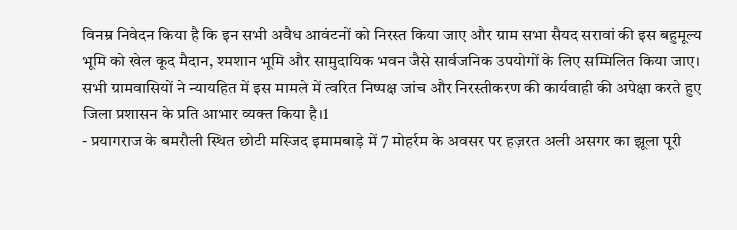विनम्र निवेदन किया है कि इन सभी अवैध आवंटनों को निरस्त किया जाए और ग्राम सभा सैयद सरावां की इस बहुमूल्य भूमि को खेल कूद मैदान, श्मशान भूमि और सामुदायिक भवन जैसे सार्वजनिक उपयोगों के लिए सम्मिलित किया जाए। सभी ग्रामवासियों ने न्यायहित में इस मामले में त्वरित निष्पक्ष जांच और निरस्तीकरण की कार्यवाही की अपेक्षा करते हुए जिला प्रशासन के प्रति आभार व्यक्त किया है।1
- प्रयागराज के बमरौली स्थित छोटी मस्जिद इमामबाड़े में 7 मोहर्रम के अवसर पर हज़रत अली असगर का झूला पूरी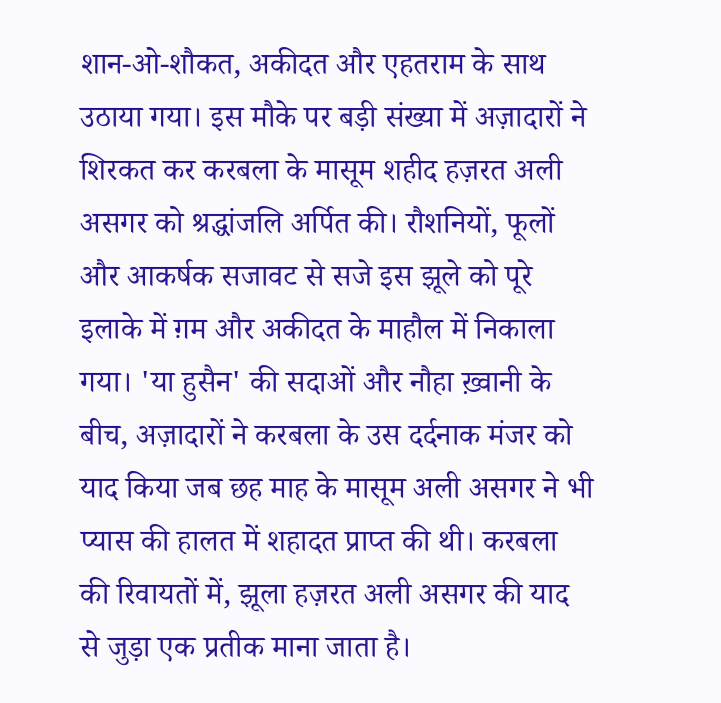शान-ओ-शौकत, अकीदत और एहतराम के साथ उठाया गया। इस मौके पर बड़ी संख्या में अज़ादारों ने शिरकत कर करबला के मासूम शहीद हज़रत अली असगर को श्रद्धांजलि अर्पित की। रौशनियों, फूलों और आकर्षक सजावट से सजे इस झूले को पूरे इलाके में ग़म और अकीदत के माहौल में निकाला गया। 'या हुसैन' की सदाओं और नौहा ख़्वानी के बीच, अज़ादारों ने करबला के उस दर्दनाक मंजर को याद किया जब छह माह के मासूम अली असगर ने भी प्यास की हालत में शहादत प्राप्त की थी। करबला की रिवायतों में, झूला हज़रत अली असगर की याद से जुड़ा एक प्रतीक माना जाता है।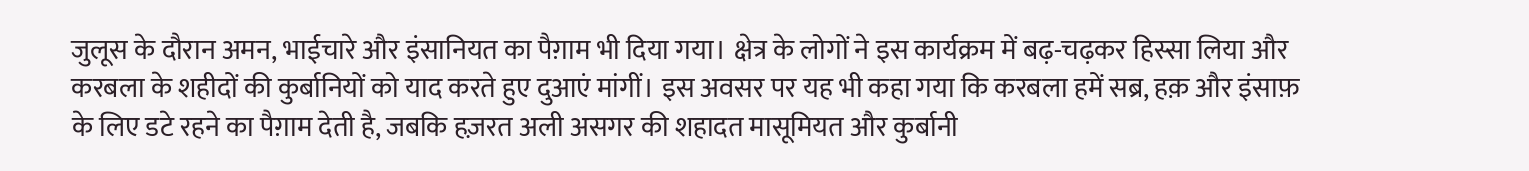जुलूस के दौरान अमन, भाईचारे और इंसानियत का पैग़ाम भी दिया गया। क्षेत्र के लोगों ने इस कार्यक्रम में बढ़-चढ़कर हिस्सा लिया और करबला के शहीदों की कुर्बानियों को याद करते हुए दुआएं मांगीं। इस अवसर पर यह भी कहा गया कि करबला हमें सब्र, हक़ और इंसाफ़ के लिए डटे रहने का पैग़ाम देती है, जबकि हज़रत अली असगर की शहादत मासूमियत और कुर्बानी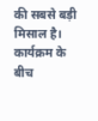की सबसे बड़ी मिसाल है। कार्यक्रम के बीच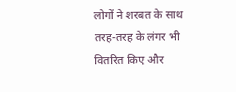लोगों ने शरबत के साथ तरह-तरह के लंगर भी वितरित किए और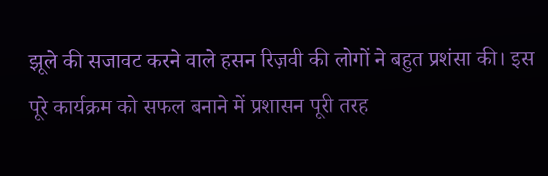झूले की सजावट करने वाले हसन रिज़वी की लोगों ने बहुत प्रशंसा की। इस पूरे कार्यक्रम को सफल बनाने में प्रशासन पूरी तरह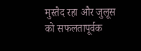मुस्तैद रहा और जुलूस को सफलतापूर्वक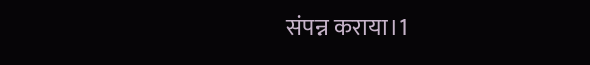संपन्न कराया।1